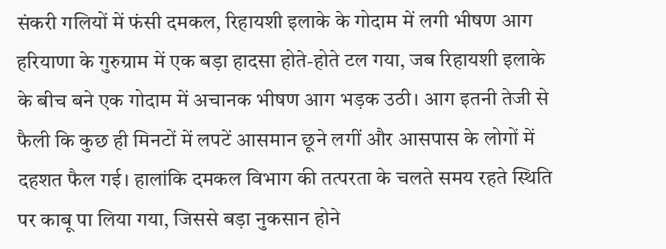संकरी गलियों में फंसी दमकल, रिहायशी इलाके के गोदाम में लगी भीषण आग
हरियाणा के गुरुग्राम में एक बड़ा हादसा होते-होते टल गया, जब रिहायशी इलाके के बीच बने एक गोदाम में अचानक भीषण आग भड़क उठी। आग इतनी तेजी से फैली कि कुछ ही मिनटों में लपटें आसमान छूने लगीं और आसपास के लोगों में दहशत फैल गई। हालांकि दमकल विभाग की तत्परता के चलते समय रहते स्थिति पर काबू पा लिया गया, जिससे बड़ा नुकसान होने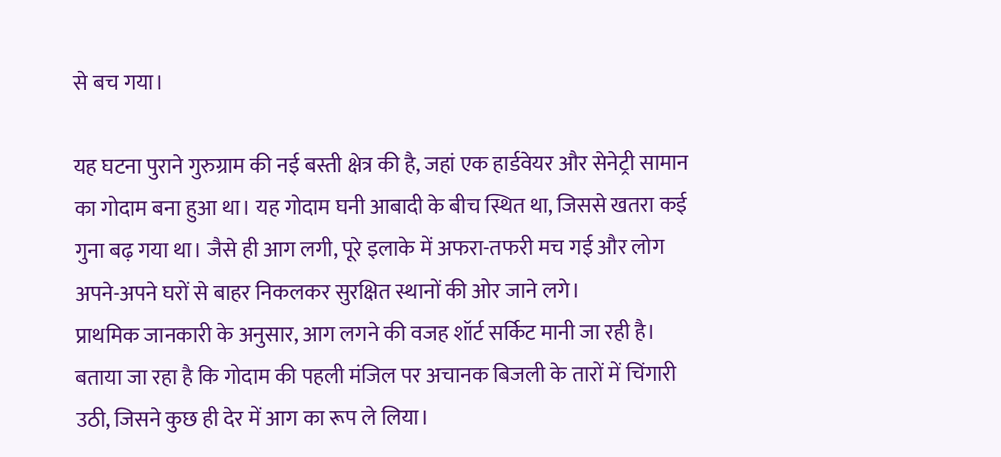से बच गया।

यह घटना पुराने गुरुग्राम की नई बस्ती क्षेत्र की है, जहां एक हार्डवेयर और सेनेट्री सामान का गोदाम बना हुआ था। यह गोदाम घनी आबादी के बीच स्थित था, जिससे खतरा कई गुना बढ़ गया था। जैसे ही आग लगी, पूरे इलाके में अफरा-तफरी मच गई और लोग अपने-अपने घरों से बाहर निकलकर सुरक्षित स्थानों की ओर जाने लगे।
प्राथमिक जानकारी के अनुसार, आग लगने की वजह शॉर्ट सर्किट मानी जा रही है। बताया जा रहा है कि गोदाम की पहली मंजिल पर अचानक बिजली के तारों में चिंगारी उठी, जिसने कुछ ही देर में आग का रूप ले लिया।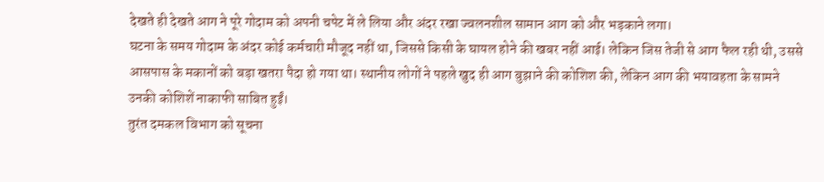देखते ही देखते आग ने पूरे गोदाम को अपनी चपेट में ले लिया और अंदर रखा ज्वलनशील सामान आग को और भड़काने लगा।
घटना के समय गोदाम के अंदर कोई कर्मचारी मौजूद नहीं था, जिससे किसी के घायल होने की खबर नहीं आई। लेकिन जिस तेजी से आग फैल रही थी, उससे आसपास के मकानों को बड़ा खतरा पैदा हो गया था। स्थानीय लोगों ने पहले खुद ही आग बुझाने की कोशिश की, लेकिन आग की भयावहता के सामने उनकी कोशिशें नाकाफी साबित हुईं।
तुरंत दमकल विभाग को सूचना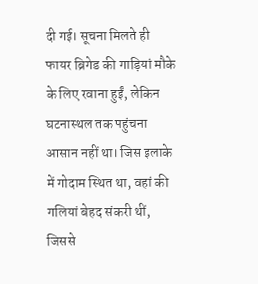दी गई। सूचना मिलते ही फायर ब्रिगेड की गाड़ियां मौके के लिए रवाना हुईं, लेकिन घटनास्थल तक पहुंचना आसान नहीं था। जिस इलाके में गोदाम स्थित था, वहां की गलियां बेहद संकरी थीं, जिससे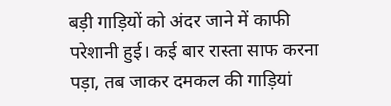बड़ी गाड़ियों को अंदर जाने में काफी परेशानी हुई। कई बार रास्ता साफ करना पड़ा, तब जाकर दमकल की गाड़ियां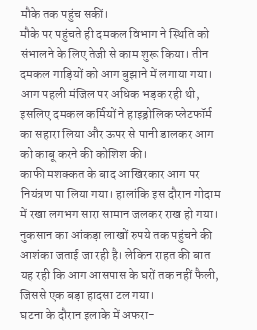मौके तक पहुंच सकीं।
मौके पर पहुंचते ही दमकल विभाग ने स्थिति को संभालने के लिए तेजी से काम शुरू किया। तीन दमकल गाड़ियों को आग बुझाने में लगाया गया। आग पहली मंजिल पर अधिक भड़क रही थी, इसलिए दमकल कर्मियों ने हाइड्रोलिक प्लेटफॉर्म का सहारा लिया और ऊपर से पानी डालकर आग को काबू करने की कोशिश की।
काफी मशक्कत के बाद आखिरकार आग पर नियंत्रण पा लिया गया। हालांकि इस दौरान गोदाम में रखा लगभग सारा सामान जलकर राख हो गया। नुकसान का आंकड़ा लाखों रुपये तक पहुंचने की आशंका जताई जा रही है। लेकिन राहत की बात यह रही कि आग आसपास के घरों तक नहीं फैली, जिससे एक बड़ा हादसा टल गया।
घटना के दौरान इलाके में अफरा-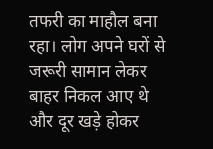तफरी का माहौल बना रहा। लोग अपने घरों से जरूरी सामान लेकर बाहर निकल आए थे और दूर खड़े होकर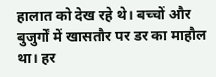हालात को देख रहे थे। बच्चों और बुजुर्गों में खासतौर पर डर का माहौल था। हर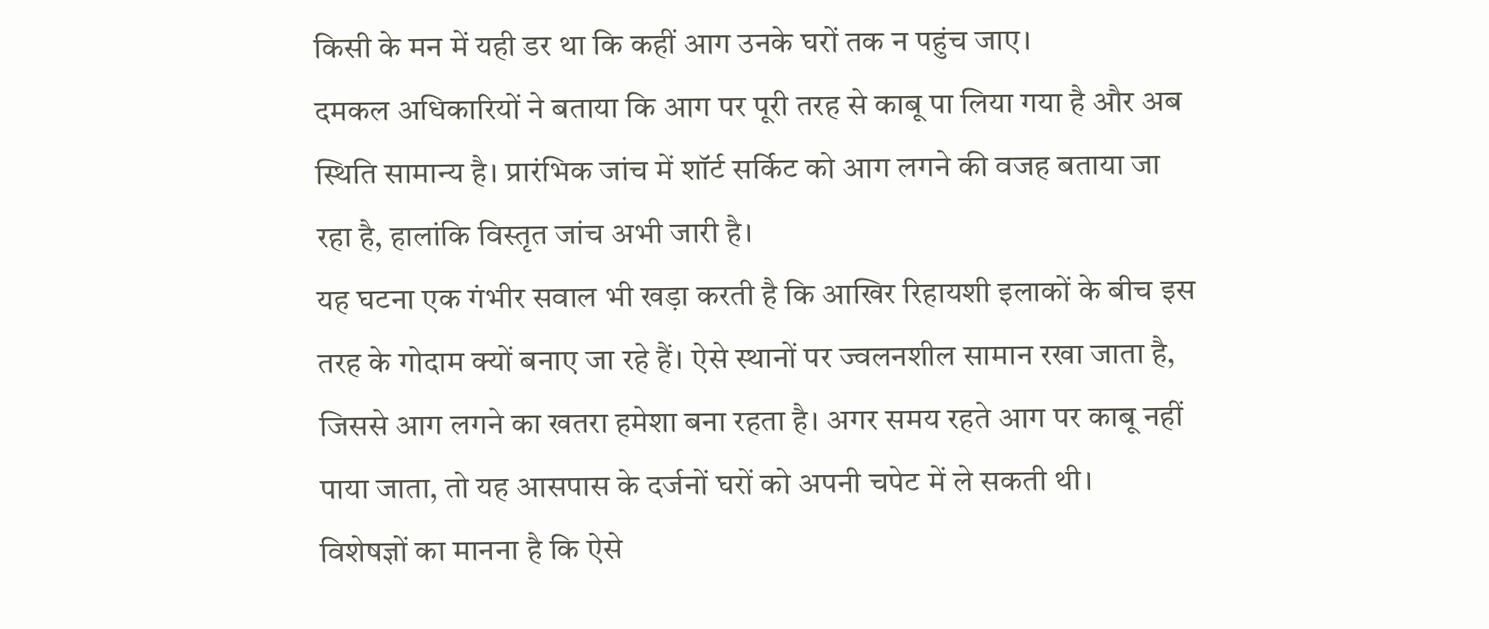किसी के मन में यही डर था कि कहीं आग उनके घरों तक न पहुंच जाए।
दमकल अधिकारियों ने बताया कि आग पर पूरी तरह से काबू पा लिया गया है और अब स्थिति सामान्य है। प्रारंभिक जांच में शॉर्ट सर्किट को आग लगने की वजह बताया जा रहा है, हालांकि विस्तृत जांच अभी जारी है।
यह घटना एक गंभीर सवाल भी खड़ा करती है कि आखिर रिहायशी इलाकों के बीच इस तरह के गोदाम क्यों बनाए जा रहे हैं। ऐसे स्थानों पर ज्वलनशील सामान रखा जाता है, जिससे आग लगने का खतरा हमेशा बना रहता है। अगर समय रहते आग पर काबू नहीं पाया जाता, तो यह आसपास के दर्जनों घरों को अपनी चपेट में ले सकती थी।
विशेषज्ञों का मानना है कि ऐसे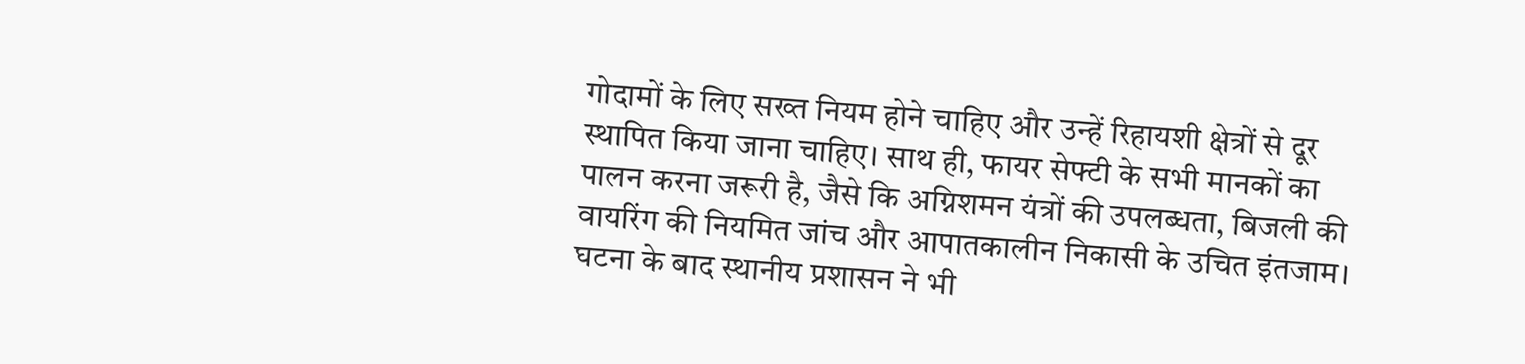गोदामों के लिए सख्त नियम होने चाहिए और उन्हें रिहायशी क्षेत्रों से दूर स्थापित किया जाना चाहिए। साथ ही, फायर सेफ्टी के सभी मानकों का पालन करना जरूरी है, जैसे कि अग्निशमन यंत्रों की उपलब्धता, बिजली की वायरिंग की नियमित जांच और आपातकालीन निकासी के उचित इंतजाम।
घटना के बाद स्थानीय प्रशासन ने भी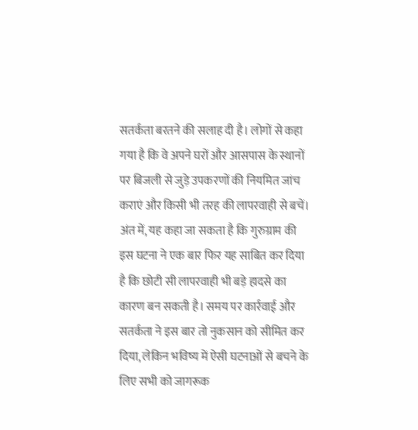सतर्कता बरतने की सलाह दी है। लोगों से कहा गया है कि वे अपने घरों और आसपास के स्थानों पर बिजली से जुड़े उपकरणों की नियमित जांच कराएं और किसी भी तरह की लापरवाही से बचें।
अंत में, यह कहा जा सकता है कि गुरुग्राम की इस घटना ने एक बार फिर यह साबित कर दिया है कि छोटी सी लापरवाही भी बड़े हादसे का कारण बन सकती है। समय पर कार्रवाई और सतर्कता ने इस बार तो नुकसान को सीमित कर दिया, लेकिन भविष्य में ऐसी घटनाओं से बचने के लिए सभी को जागरूक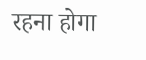रहना होगा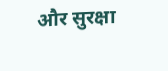और सुरक्षा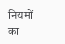नियमों का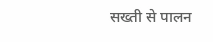सख्ती से पालन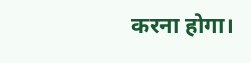करना होगा।